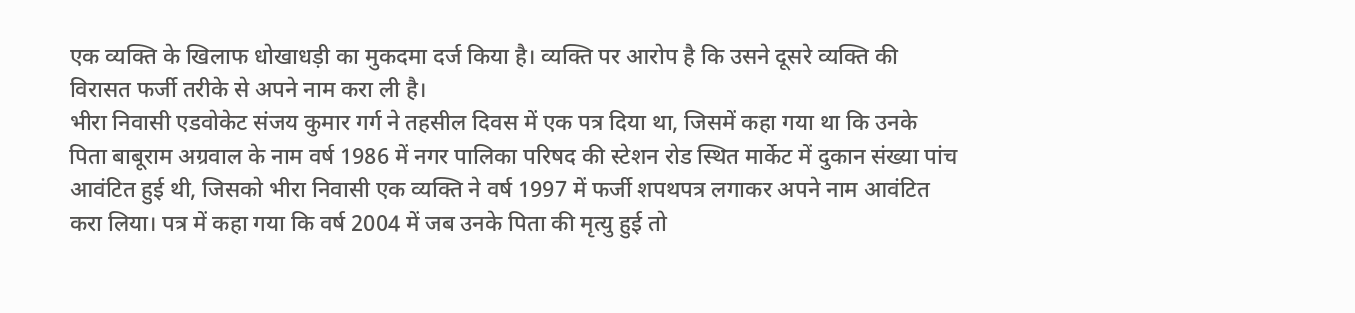एक व्यक्ति के खिलाफ धोखाधड़ी का मुकदमा दर्ज किया है। व्यक्ति पर आरोप है कि उसने दूसरे व्यक्ति की विरासत फर्जी तरीके से अपने नाम करा ली है।
भीरा निवासी एडवोकेट संजय कुमार गर्ग ने तहसील दिवस में एक पत्र दिया था, जिसमें कहा गया था कि उनके पिता बाबूराम अग्रवाल के नाम वर्ष 1986 में नगर पालिका परिषद की स्टेशन रोड स्थित मार्केट में दुकान संख्या पांच आवंटित हुई थी, जिसको भीरा निवासी एक व्यक्ति ने वर्ष 1997 में फर्जी शपथपत्र लगाकर अपने नाम आवंटित करा लिया। पत्र में कहा गया कि वर्ष 2004 में जब उनके पिता की मृत्यु हुई तो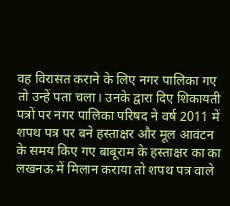वह विरासत कराने के लिए नगर पालिका गए तो उन्हें पता चला। उनके द्वारा दिए शिकायती पत्रों पर नगर पालिका परिषद ने वर्ष 2011 में शपथ पत्र पर बने हस्ताक्षर और मूल आवंटन के समय किए गए बाबूराम के हस्ताक्षर का का लखनऊ में मिलान कराया तो शपथ पत्र वाले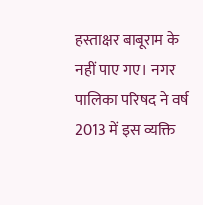हस्ताक्षर बाबूराम के नहीं पाए गए। नगर पालिका परिषद ने वर्ष 2013 में इस व्यक्ति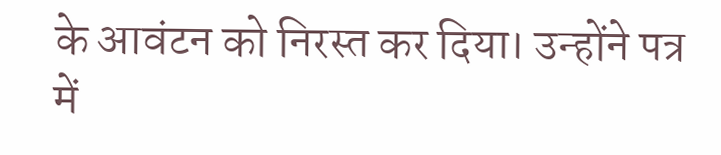के आवंटन को निरस्त कर दिया। उन्होंने पत्र में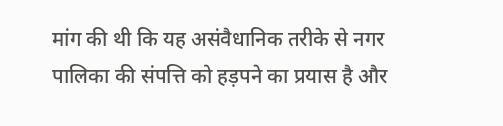मांग की थी कि यह असंवैधानिक तरीके से नगर पालिका की संपत्ति को हड़पने का प्रयास है और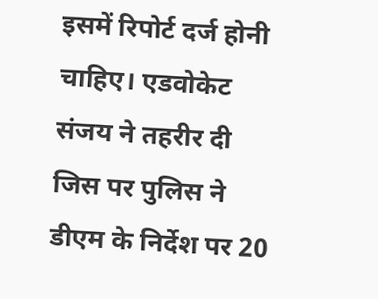इसमें रिपोर्ट दर्ज होनी चाहिए। एडवोकेट संजय ने तहरीर दी जिस पर पुलिस ने डीएम के निर्देश पर 20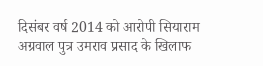दिसंबर वर्ष 2014 को आरोपी सियाराम अग्रवाल पुत्र उमराव प्रसाद के खिलाफ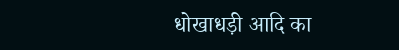धोखाधड़ी आदि का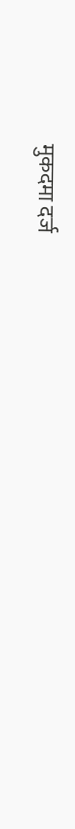मुकदमा दर्ज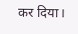कर दिया।